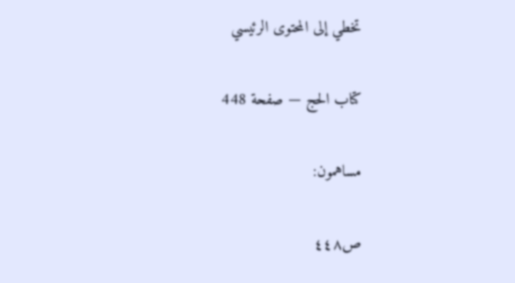تخطي إلى المحتوى الرئيسي

كتاب الحج — صفحة 448

مساهمون:

ص٤٤٨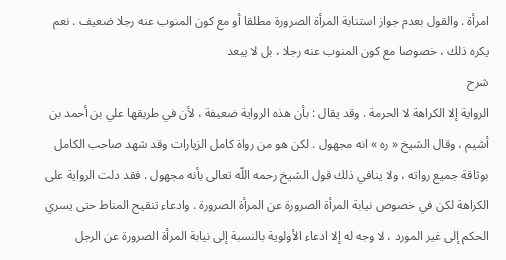امرأة . والقول بعدم جواز استنابة المرأة الصرورة مطلقا أو مع كون المنوب عنه رجلا ضعيف . نعم يكره ذلك ، خصوصا مع كون المنوب عنه رجلا ، بل لا يبعد
شرح
الرواية إلا الكراهة لا الحرمة . وقد يقال : بأن هذه الرواية ضعيفة ، لأن في طريقها علي بن أحمد بن أشيم ، وقال الشيخ « ره » انه مجهول . لكن هو من رواة كامل الزيارات وقد شهد صاحب الكامل بوثاقة جميع رواته ، ولا ينافي ذلك قول الشيخ رحمه اللّه تعالى بأنه مجهول . فقد دلت الرواية على الكراهة لكن في خصوص نيابة المرأة الصرورة عن المرأة الصرورة . وادعاء تنقيح المناط حتى يسري الحكم إلى غير المورد ، لا وجه له إلا ادعاء الأولوية بالنسبة إلى نيابة المرأة الصرورة عن الرجل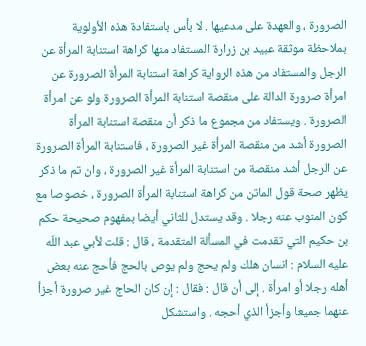الصرورة ، والعهدة على مدعيها . لا بأس باستفادة هذه الأولوية بملاحظة موثقة عبيد بن زرارة المستفاد منها كراهة استنابة المرأة عن الرجل والمستفاد من هذه الرواية كراهة استنابة المرأة الصرورة عن امرأة صرورة الدالة على منقصة استنابة المرأة الصرورة ولو عن امرأة الصرورة . ويستفاد من مجموع ما ذكر أن منقصة استنابة المرأة الصرورة أشد من منقصة المرأة غير الصرورة ، فاستنابة المرأة الصرورة عن الرجل أشد منقصة من استنابة المرأة غير الصرورة ، وان تم ما ذكر يظهر صحة قول الماتن من كراهة استنابة المرأة الصرورة ، خصوصا مع كون المنوب عنه رجلا . وقد يستدل للثاني أيضا بمفهوم صحيحة حكم بن حكيم التي تقدمت في المسألة المتقدمة ، قال : قلت لأبي عبد اللّه عليه السلام : انسان هلك ولم يحج ولم يوص بالحج فأحج عنه بعض أهله رجلا أو امرأة . إلى أن قال : فقال : إن كان الحاج غير صرورة أجزأ عنهما جميعا وأجزأ الذي أحجه . واستشكل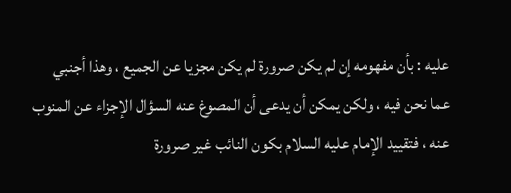عليه : بأن مفهومه إن لم يكن صرورة لم يكن مجزيا عن الجميع ، وهذا أجنبي عما نحن فيه ، ولكن يمكن أن يدعى أن المصوغ عنه السؤال الإجزاء عن المنوب عنه ، فتقييد الإمام عليه السلام بكون النائب غير صرورة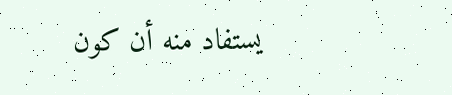يستفاد منه أن كون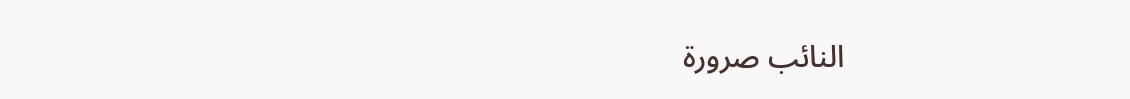النائب صرورة